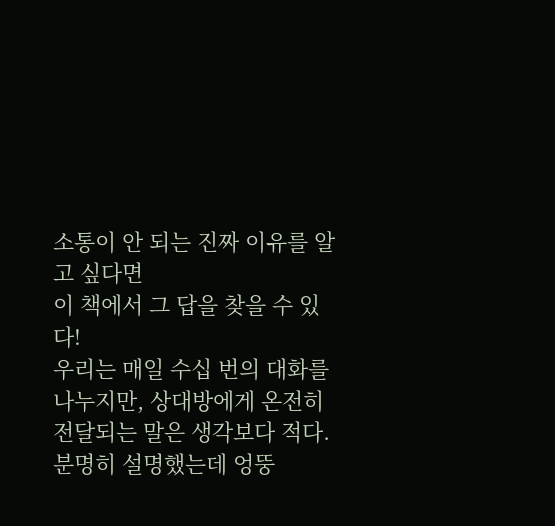소통이 안 되는 진짜 이유를 알고 싶다면
이 책에서 그 답을 찾을 수 있다!
우리는 매일 수십 번의 대화를 나누지만, 상대방에게 온전히 전달되는 말은 생각보다 적다. 분명히 설명했는데 엉뚱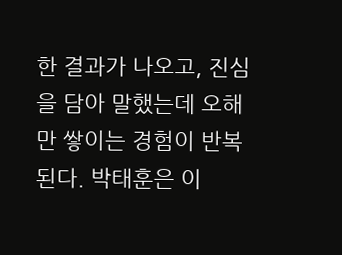한 결과가 나오고, 진심을 담아 말했는데 오해만 쌓이는 경험이 반복된다. 박태훈은 이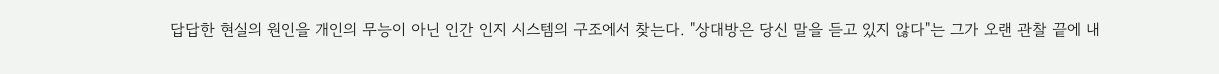답답한 현실의 원인을 개인의 무능이 아닌 인간 인지 시스템의 구조에서 찾는다. "상대방은 당신 말을 듣고 있지 않다"는 그가 오랜 관찰 끝에 내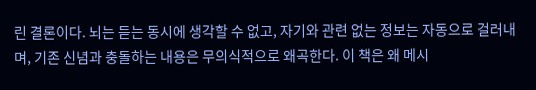린 결론이다. 뇌는 듣는 동시에 생각할 수 없고, 자기와 관련 없는 정보는 자동으로 걸러내며, 기존 신념과 충돌하는 내용은 무의식적으로 왜곡한다. 이 책은 왜 메시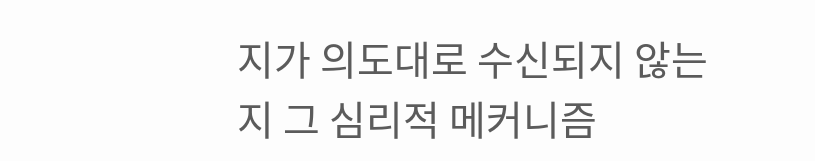지가 의도대로 수신되지 않는지 그 심리적 메커니즘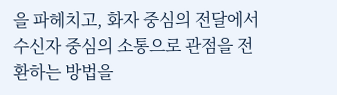을 파헤치고, 화자 중심의 전달에서 수신자 중심의 소통으로 관점을 전환하는 방법을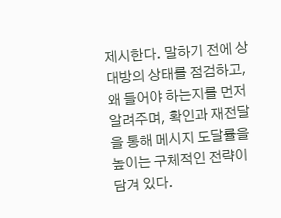제시한다. 말하기 전에 상대방의 상태를 점검하고, 왜 들어야 하는지를 먼저 알려주며, 확인과 재전달을 통해 메시지 도달률을 높이는 구체적인 전략이 담겨 있다.